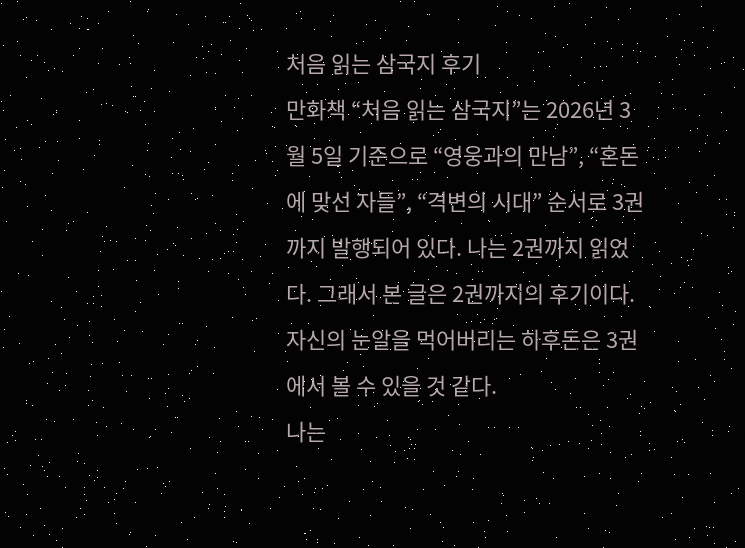처음 읽는 삼국지 후기
만화책 “처음 읽는 삼국지”는 2026년 3월 5일 기준으로 “영웅과의 만남”, “혼돈에 맞선 자들”, “격변의 시대” 순서로 3권까지 발행되어 있다. 나는 2권까지 읽었다. 그래서 본 글은 2권까지의 후기이다. 자신의 눈알을 먹어버리는 하후돈은 3권에서 볼 수 있을 것 같다.
나는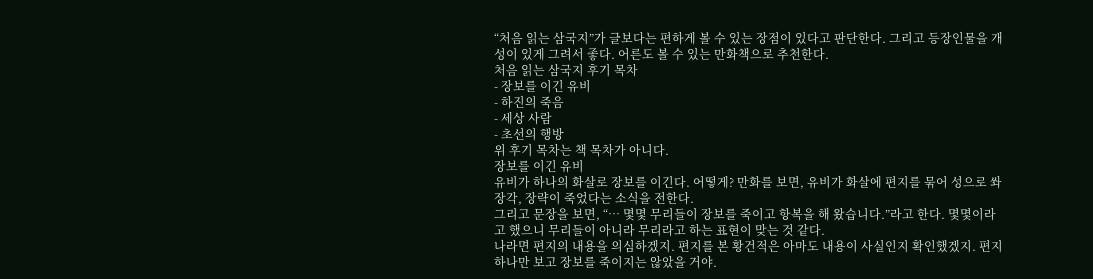“처음 읽는 삼국지”가 글보다는 편하게 볼 수 있는 장점이 있다고 판단한다. 그리고 등장인물을 개성이 있게 그려서 좋다. 어른도 볼 수 있는 만화책으로 추천한다.
처음 읽는 삼국지 후기 목차
- 장보를 이긴 유비
- 하진의 죽음
- 세상 사람
- 초선의 행방
위 후기 목차는 책 목차가 아니다.
장보를 이긴 유비
유비가 하나의 화살로 장보를 이긴다. 어떻게? 만화를 보면, 유비가 화살에 편지를 묶어 성으로 쏴 장각, 장략이 죽었다는 소식을 전한다.
그리고 문장을 보면, “… 몇몇 무리들이 장보를 죽이고 항복을 해 왔습니다.”라고 한다. 몇몇이라고 했으니 무리들이 아니라 무리라고 하는 표현이 맞는 것 같다.
나라면 편지의 내용을 의심하겠지. 편지를 본 황건적은 아마도 내용이 사실인지 확인했겠지. 편지 하나만 보고 장보를 죽이지는 않았을 거야.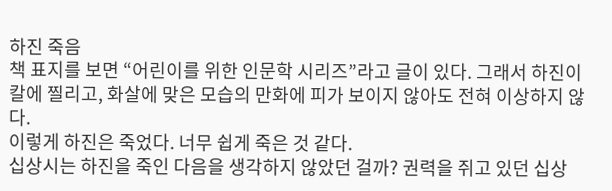하진 죽음
책 표지를 보면 “어린이를 위한 인문학 시리즈”라고 글이 있다. 그래서 하진이 칼에 찔리고, 화살에 맞은 모습의 만화에 피가 보이지 않아도 전혀 이상하지 않다.
이렇게 하진은 죽었다. 너무 쉽게 죽은 것 같다.
십상시는 하진을 죽인 다음을 생각하지 않았던 걸까? 권력을 쥐고 있던 십상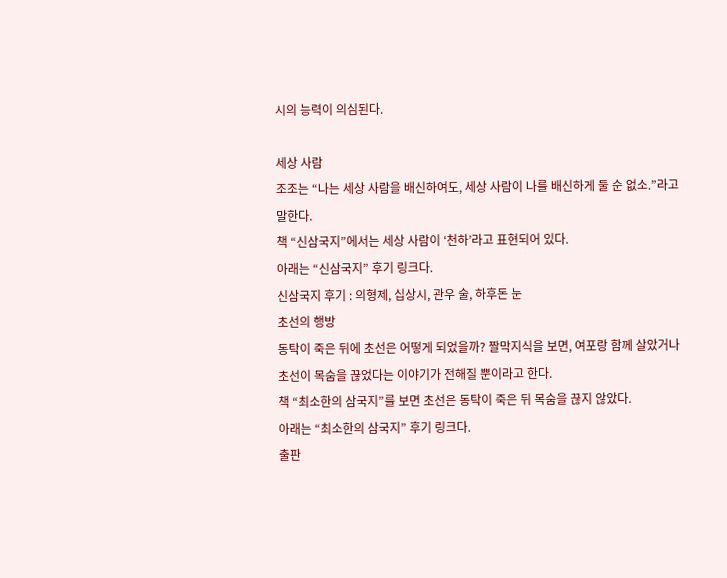시의 능력이 의심된다.

세상 사람
조조는 “나는 세상 사람을 배신하여도, 세상 사람이 나를 배신하게 둘 순 없소.”라고 말한다.
책 “신삼국지”에서는 세상 사람이 ‘천하’라고 표현되어 있다.
아래는 “신삼국지” 후기 링크다.
신삼국지 후기 : 의형제, 십상시, 관우 술, 하후돈 눈
초선의 행방
동탁이 죽은 뒤에 초선은 어떻게 되었을까? 짤막지식을 보면, 여포랑 함께 살았거나 초선이 목숨을 끊었다는 이야기가 전해질 뿐이라고 한다.
책 “최소한의 삼국지”를 보면 초선은 동탁이 죽은 뒤 목숨을 끊지 않았다.
아래는 “최소한의 삼국지” 후기 링크다.
출판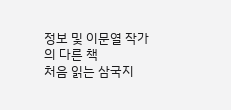정보 및 이문열 작가의 다른 책
처음 읽는 삼국지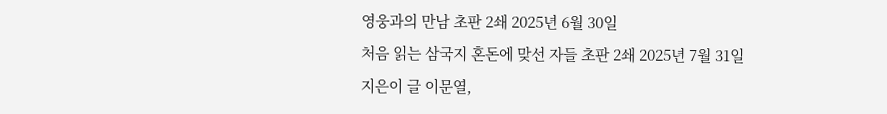영웅과의 만남 초판 2쇄 2025년 6월 30일
처음 읽는 삼국지 혼돈에 맞선 자들 초판 2쇄 2025년 7월 31일
지은이 글 이문열,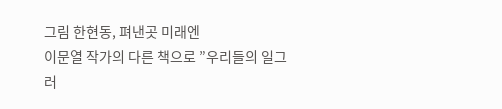그림 한현동, 펴낸곳 미래엔
이문열 작가의 다른 책으로 ”우리들의 일그러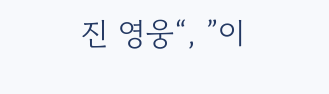진 영웅“, ”이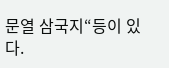문열 삼국지“등이 있다.